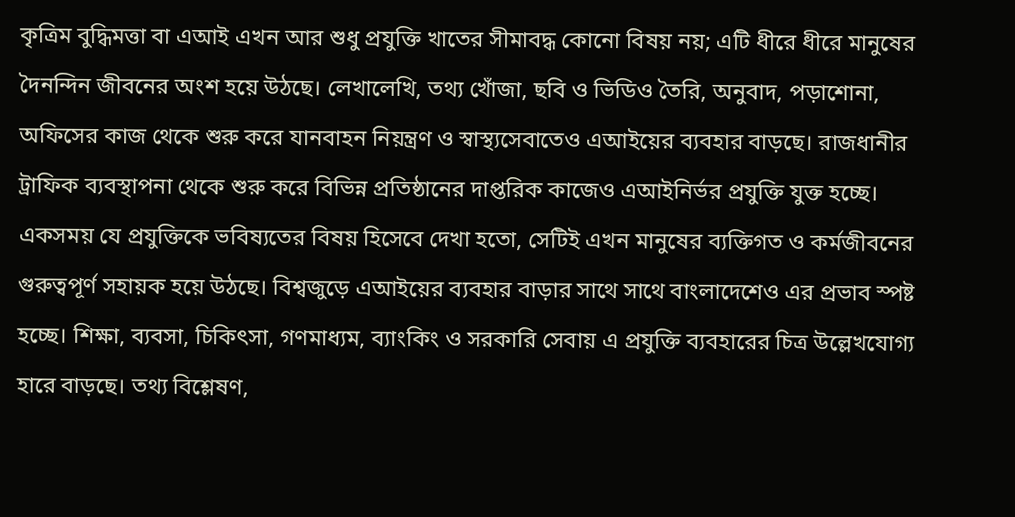কৃত্রিম বুদ্ধিমত্তা বা এআই এখন আর শুধু প্রযুক্তি খাতের সীমাবদ্ধ কোনো বিষয় নয়; এটি ধীরে ধীরে মানুষের দৈনন্দিন জীবনের অংশ হয়ে উঠছে। লেখালেখি, তথ্য খোঁজা, ছবি ও ভিডিও তৈরি, অনুবাদ, পড়াশোনা, অফিসের কাজ থেকে শুরু করে যানবাহন নিয়ন্ত্রণ ও স্বাস্থ্যসেবাতেও এআইয়ের ব্যবহার বাড়ছে। রাজধানীর ট্রাফিক ব্যবস্থাপনা থেকে শুরু করে বিভিন্ন প্রতিষ্ঠানের দাপ্তরিক কাজেও এআইনির্ভর প্রযুক্তি যুক্ত হচ্ছে। একসময় যে প্রযুক্তিকে ভবিষ্যতের বিষয় হিসেবে দেখা হতো, সেটিই এখন মানুষের ব্যক্তিগত ও কর্মজীবনের গুরুত্বপূর্ণ সহায়ক হয়ে উঠছে। বিশ্বজুড়ে এআইয়ের ব্যবহার বাড়ার সাথে সাথে বাংলাদেশেও এর প্রভাব স্পষ্ট হচ্ছে। শিক্ষা, ব্যবসা, চিকিৎসা, গণমাধ্যম, ব্যাংকিং ও সরকারি সেবায় এ প্রযুক্তি ব্যবহারের চিত্র উল্লেখযোগ্য হারে বাড়ছে। তথ্য বিশ্লেষণ,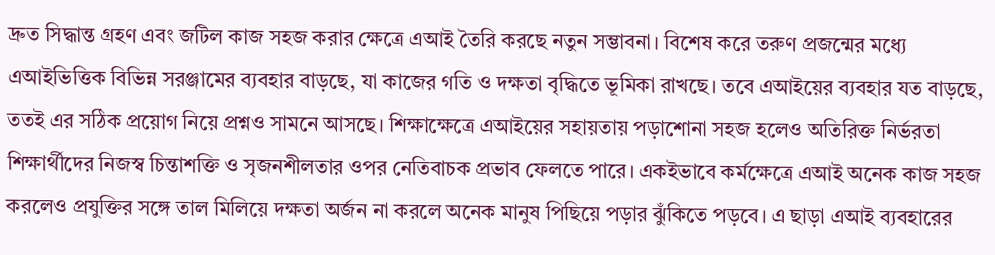দ্রুত সিদ্ধান্ত গ্রহণ এবং জটিল কাজ সহজ করার ক্ষেত্রে এআই তৈরি করছে নতুন সম্ভাবনা। বিশেষ করে তরুণ প্রজন্মের মধ্যে এআইভিত্তিক বিভিন্ন সরঞ্জামের ব্যবহার বাড়ছে, যা কাজের গতি ও দক্ষতা বৃদ্ধিতে ভূমিকা রাখছে। তবে এআইয়ের ব্যবহার যত বাড়ছে, ততই এর সঠিক প্রয়োগ নিয়ে প্রশ্নও সামনে আসছে। শিক্ষাক্ষেত্রে এআইয়ের সহায়তায় পড়াশোনা সহজ হলেও অতিরিক্ত নির্ভরতা শিক্ষার্থীদের নিজস্ব চিন্তাশক্তি ও সৃজনশীলতার ওপর নেতিবাচক প্রভাব ফেলতে পারে। একইভাবে কর্মক্ষেত্রে এআই অনেক কাজ সহজ করলেও প্রযুক্তির সঙ্গে তাল মিলিয়ে দক্ষতা অর্জন না করলে অনেক মানুষ পিছিয়ে পড়ার ঝুঁকিতে পড়বে। এ ছাড়া এআই ব্যবহারের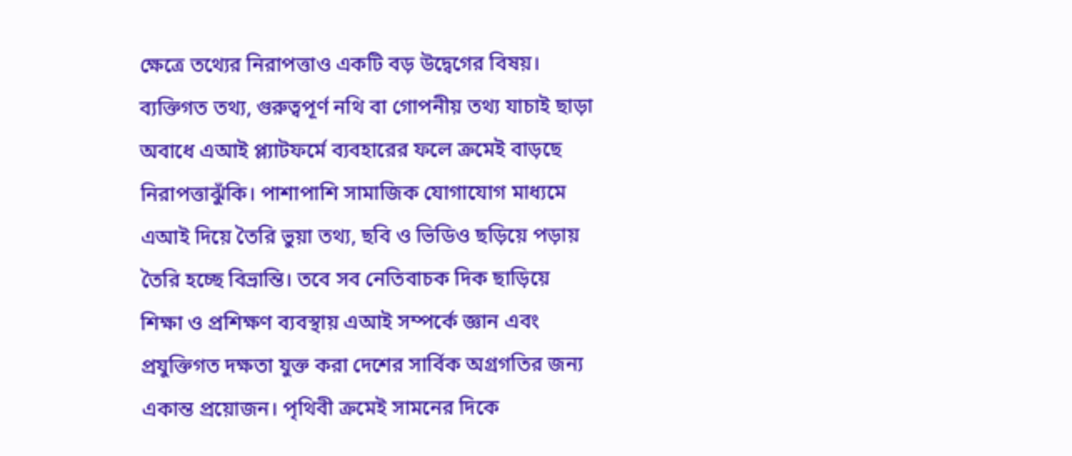ক্ষেত্রে তথ্যের নিরাপত্তাও একটি বড় উদ্বেগের বিষয়। ব্যক্তিগত তথ্য, গুরুত্বপূর্ণ নথি বা গোপনীয় তথ্য যাচাই ছাড়া অবাধে এআই প্ল্যাটফর্মে ব্যবহারের ফলে ক্রমেই বাড়ছে নিরাপত্তাঝুঁকি। পাশাপাশি সামাজিক যোগাযোগ মাধ্যমে এআই দিয়ে তৈরি ভুয়া তথ্য, ছবি ও ভিডিও ছড়িয়ে পড়ায় তৈরি হচ্ছে বিভ্রান্তি। তবে সব নেতিবাচক দিক ছাড়িয়ে শিক্ষা ও প্রশিক্ষণ ব্যবস্থায় এআই সম্পর্কে জ্ঞান এবং প্রযুক্তিগত দক্ষতা যুক্ত করা দেশের সার্বিক অগ্রগতির জন্য একান্ত প্রয়োজন। পৃথিবী ক্রমেই সামনের দিকে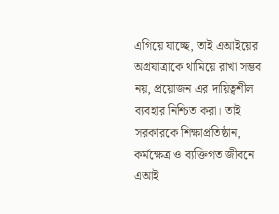এগিয়ে যাচ্ছে, তাই এআইয়ের অগ্রযাত্রাকে থামিয়ে রাখা সম্ভব নয়, প্রয়োজন এর দায়িত্বশীল ব্যবহার নিশ্চিত করা। তাই সরকারকে শিক্ষাপ্রতিষ্ঠান, কর্মক্ষেত্র ও ব্যক্তিগত জীবনে এআই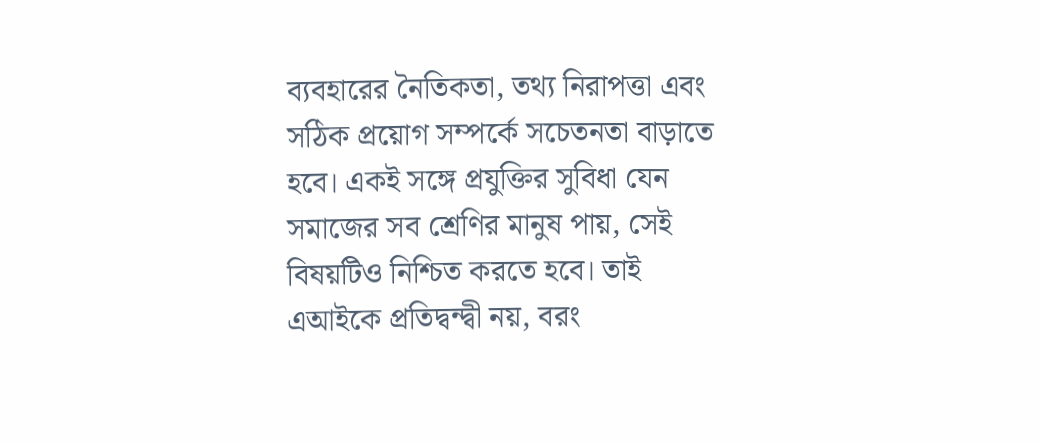ব্যবহারের নৈতিকতা, তথ্য নিরাপত্তা এবং সঠিক প্রয়োগ সম্পর্কে সচেতনতা বাড়াতে হবে। একই সঙ্গে প্রযুক্তির সুবিধা যেন সমাজের সব শ্রেণির মানুষ পায়, সেই বিষয়টিও নিশ্চিত করতে হবে। তাই এআইকে প্রতিদ্বন্দ্বী নয়, বরং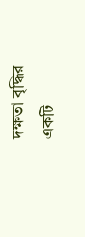দক্ষতা বৃদ্ধির একটি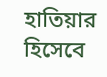হাতিয়ার হিসেবে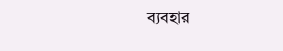ব্যবহার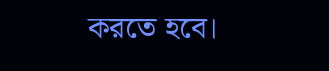করতে হবে।